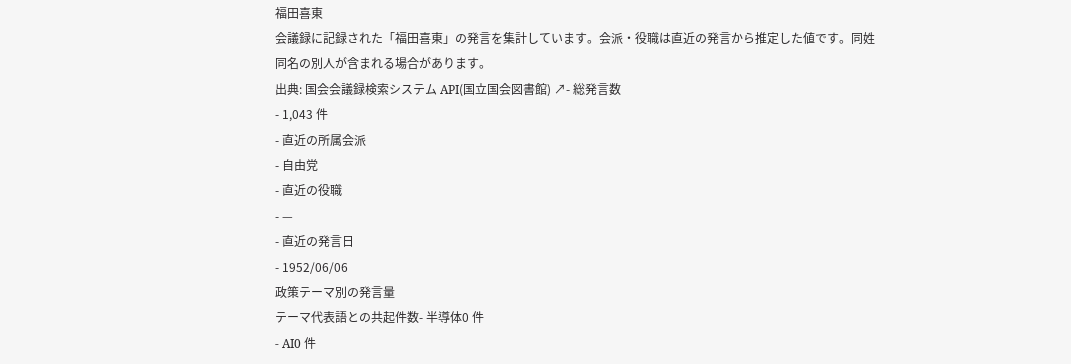福田喜東
会議録に記録された「福田喜東」の発言を集計しています。会派・役職は直近の発言から推定した値です。同姓同名の別人が含まれる場合があります。
出典: 国会会議録検索システム API(国立国会図書館) ↗- 総発言数
- 1,043 件
- 直近の所属会派
- 自由党
- 直近の役職
- —
- 直近の発言日
- 1952/06/06
政策テーマ別の発言量
テーマ代表語との共起件数- 半導体0 件
- AI0 件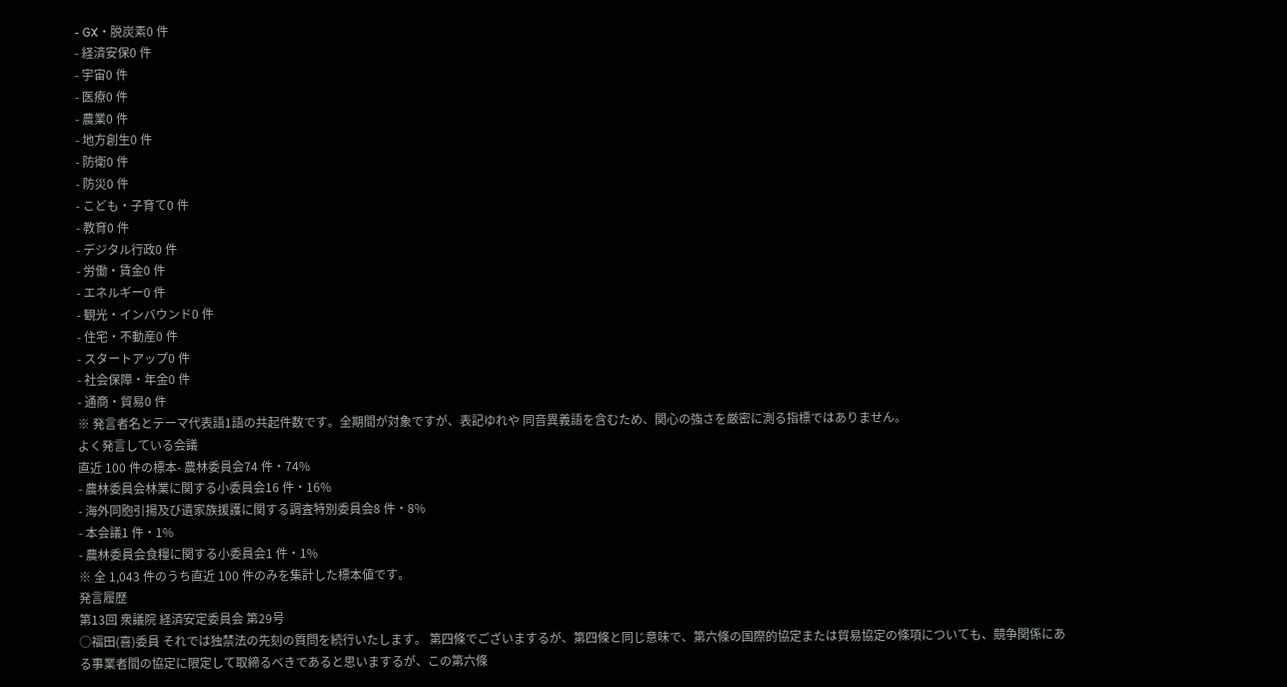- GX・脱炭素0 件
- 経済安保0 件
- 宇宙0 件
- 医療0 件
- 農業0 件
- 地方創生0 件
- 防衛0 件
- 防災0 件
- こども・子育て0 件
- 教育0 件
- デジタル行政0 件
- 労働・賃金0 件
- エネルギー0 件
- 観光・インバウンド0 件
- 住宅・不動産0 件
- スタートアップ0 件
- 社会保障・年金0 件
- 通商・貿易0 件
※ 発言者名とテーマ代表語1語の共起件数です。全期間が対象ですが、表記ゆれや 同音異義語を含むため、関心の強さを厳密に測る指標ではありません。
よく発言している会議
直近 100 件の標本- 農林委員会74 件・74%
- 農林委員会林業に関する小委員会16 件・16%
- 海外同胞引揚及び遺家族援護に関する調査特別委員会8 件・8%
- 本会議1 件・1%
- 農林委員会食糧に関する小委員会1 件・1%
※ 全 1,043 件のうち直近 100 件のみを集計した標本値です。
発言履歴
第13回 衆議院 経済安定委員会 第29号
○福田(喜)委員 それでは独禁法の先刻の質問を続行いたします。 第四條でございまするが、第四條と同じ意味で、第六條の国際的協定または貿易協定の條項についても、競争関係にある事業者間の協定に限定して取締るべきであると思いまするが、この第六條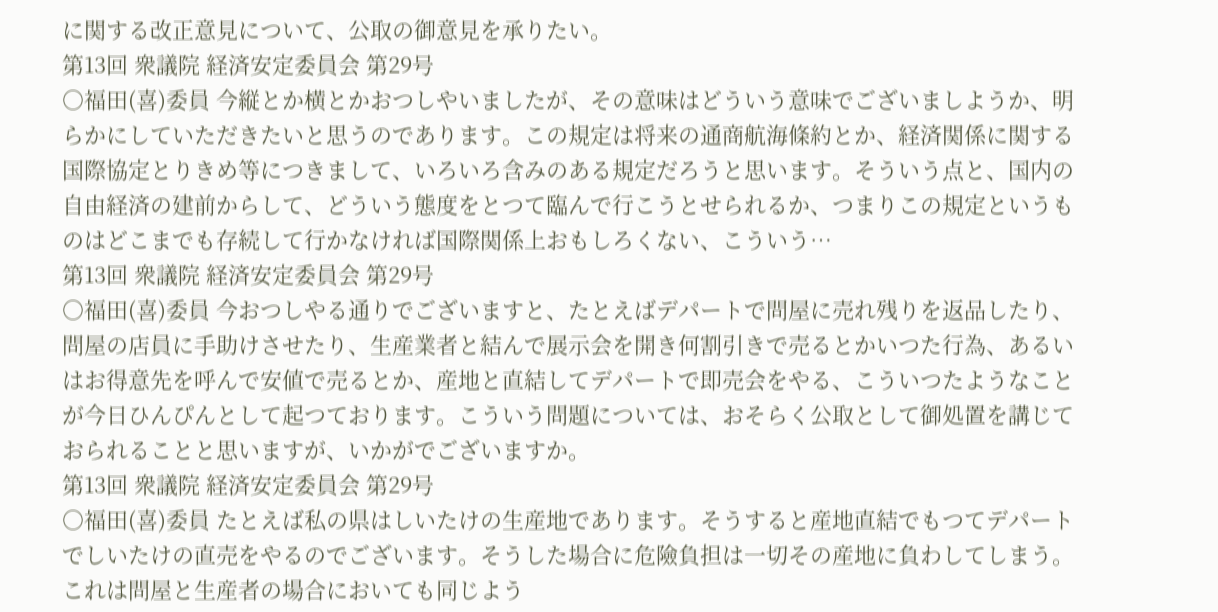に関する改正意見について、公取の御意見を承りたい。
第13回 衆議院 経済安定委員会 第29号
○福田(喜)委員 今縦とか横とかおつしやいましたが、その意味はどういう意味でございましようか、明らかにしていただきたいと思うのであります。この規定は将来の通商航海條約とか、経済関係に関する国際協定とりきめ等につきまして、いろいろ含みのある規定だろうと思います。そういう点と、国内の自由経済の建前からして、どういう態度をとつて臨んで行こうとせられるか、つまりこの規定というものはどこまでも存続して行かなければ国際関係上おもしろくない、こういう…
第13回 衆議院 経済安定委員会 第29号
○福田(喜)委員 今おつしやる通りでございますと、たとえばデパートで問屋に売れ残りを返品したり、問屋の店員に手助けさせたり、生産業者と結んで展示会を開き何割引きで売るとかいつた行為、あるいはお得意先を呼んで安値で売るとか、産地と直結してデパートで即売会をやる、こういつたようなことが今日ひんぴんとして起つております。こういう問題については、おそらく公取として御処置を講じておられることと思いますが、いかがでございますか。
第13回 衆議院 経済安定委員会 第29号
○福田(喜)委員 たとえば私の県はしいたけの生産地であります。そうすると産地直結でもつてデパートでしいたけの直売をやるのでございます。そうした場合に危險負担は一切その産地に負わしてしまう。これは問屋と生産者の場合においても同じよう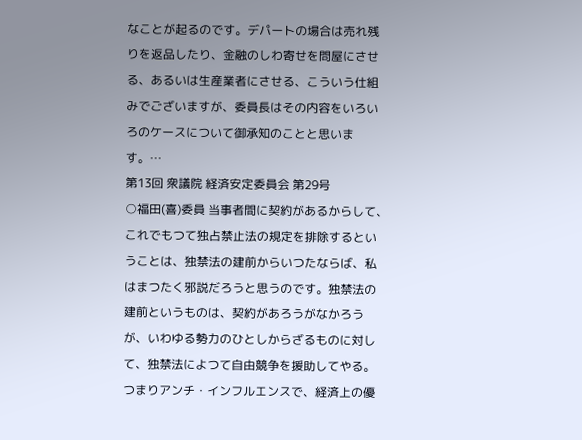なことが起るのです。デパートの場合は売れ残りを返品したり、金融のしわ寄せを問屋にさせる、あるいは生産業者にさせる、こういう仕組みでございますが、委員長はその内容をいろいろのケースについて御承知のことと思います。…
第13回 衆議院 経済安定委員会 第29号
○福田(喜)委員 当事者間に契約があるからして、これでもつて独占禁止法の規定を排除するということは、独禁法の建前からいつたならば、私はまつたく邪説だろうと思うのです。独禁法の建前というものは、契約があろうがなかろうが、いわゆる勢力のひとしからざるものに対して、独禁法によつて自由競争を援助してやる。つまりアンチ・インフルエンスで、経済上の優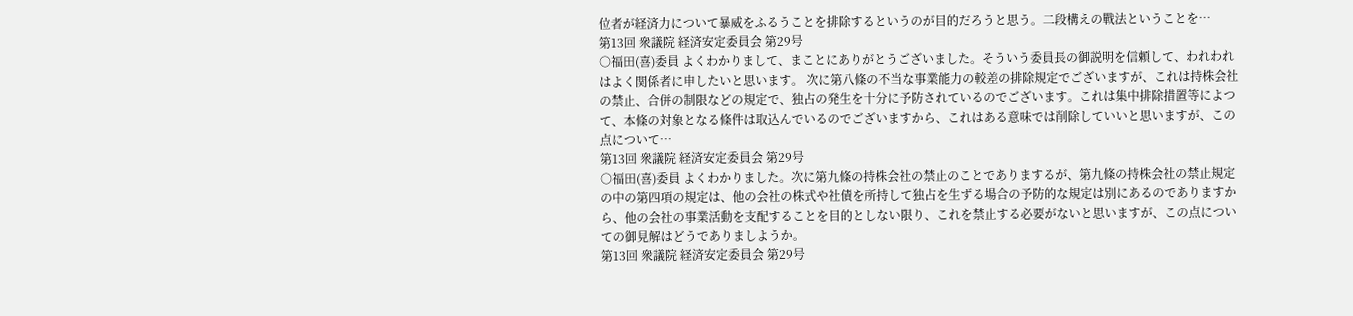位者が経済力について暴威をふるうことを排除するというのが目的だろうと思う。二段構えの戰法ということを…
第13回 衆議院 経済安定委員会 第29号
○福田(喜)委員 よくわかりまして、まことにありがとうございました。そういう委員長の御説明を信頼して、われわれはよく関係者に申したいと思います。 次に第八條の不当な事業能力の較差の排除規定でございますが、これは持株会社の禁止、合併の制限などの規定で、独占の発生を十分に予防されているのでございます。これは集中排除措置等によつて、本條の対象となる條件は取込んでいるのでございますから、これはある意味では削除していいと思いますが、この点について…
第13回 衆議院 経済安定委員会 第29号
○福田(喜)委員 よくわかりました。次に第九條の持株会社の禁止のことでありまするが、第九條の持株会社の禁止規定の中の第四項の規定は、他の会社の株式や社債を所持して独占を生ずる場合の予防的な規定は別にあるのでありますから、他の会社の事業活動を支配することを目的としない限り、これを禁止する必要がないと思いますが、この点についての御見解はどうでありましようか。
第13回 衆議院 経済安定委員会 第29号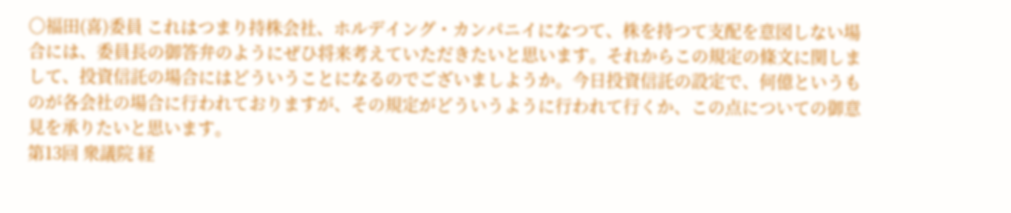○福田(喜)委員 これはつまり持株会社、ホルデイング・カンパニイになつて、株を持つて支配を意図しない場合には、委員長の御答弁のようにぜひ将来考えていただきたいと思います。それからこの規定の條文に関しまして、投資信託の場合にはどういうことになるのでございましようか。今日投資信託の設定で、何億というものが各会社の場合に行われておりますが、その規定がどういうように行われて行くか、この点についての御意見を承りたいと思います。
第13回 衆議院 経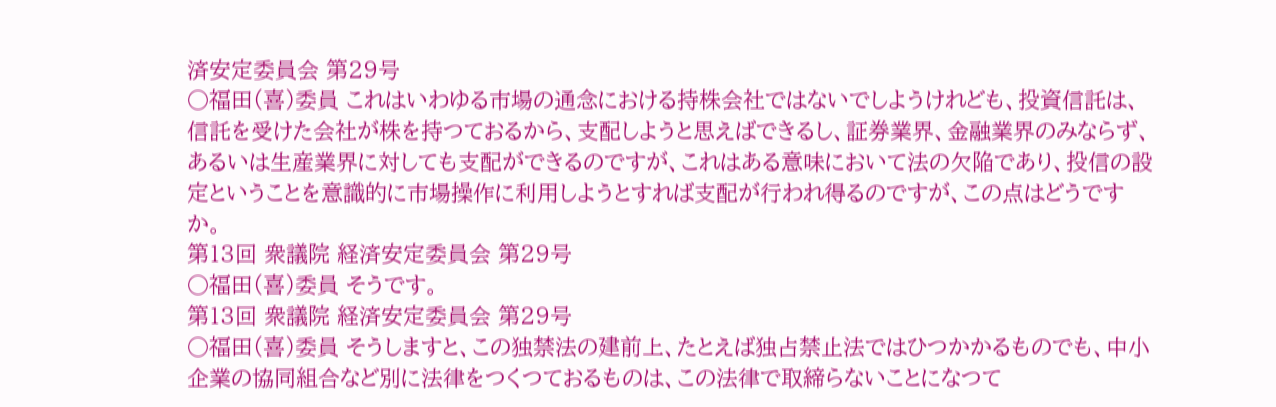済安定委員会 第29号
○福田(喜)委員 これはいわゆる市場の通念における持株会社ではないでしようけれども、投資信託は、信託を受けた会社が株を持つておるから、支配しようと思えばできるし、証券業界、金融業界のみならず、あるいは生産業界に対しても支配ができるのですが、これはある意味において法の欠陥であり、投信の設定ということを意識的に市場操作に利用しようとすれば支配が行われ得るのですが、この点はどうですか。
第13回 衆議院 経済安定委員会 第29号
○福田(喜)委員 そうです。
第13回 衆議院 経済安定委員会 第29号
○福田(喜)委員 そうしますと、この独禁法の建前上、たとえば独占禁止法ではひつかかるものでも、中小企業の協同組合など別に法律をつくつておるものは、この法律で取締らないことになつて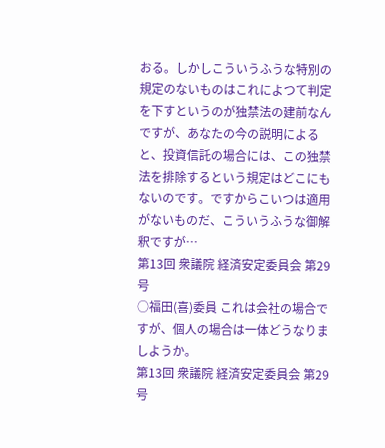おる。しかしこういうふうな特別の規定のないものはこれによつて判定を下すというのが独禁法の建前なんですが、あなたの今の説明によると、投資信託の場合には、この独禁法を排除するという規定はどこにもないのです。ですからこいつは適用がないものだ、こういうふうな御解釈ですが…
第13回 衆議院 経済安定委員会 第29号
○福田(喜)委員 これは会社の場合ですが、個人の場合は一体どうなりましようか。
第13回 衆議院 経済安定委員会 第29号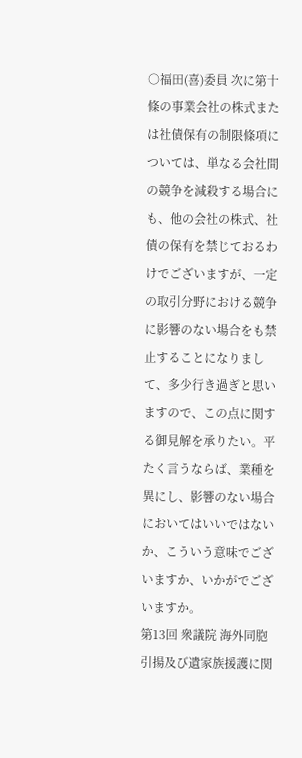○福田(喜)委員 次に第十條の事業会社の株式または社債保有の制限條項については、単なる会社間の競争を減殺する場合にも、他の会社の株式、社債の保有を禁じておるわけでございますが、一定の取引分野における競争に影響のない場合をも禁止することになりまして、多少行き過ぎと思いますので、この点に関する御見解を承りたい。平たく言うならば、業種を異にし、影響のない場合においてはいいではないか、こういう意味でございますか、いかがでございますか。
第13回 衆議院 海外同胞引揚及び遺家族援護に関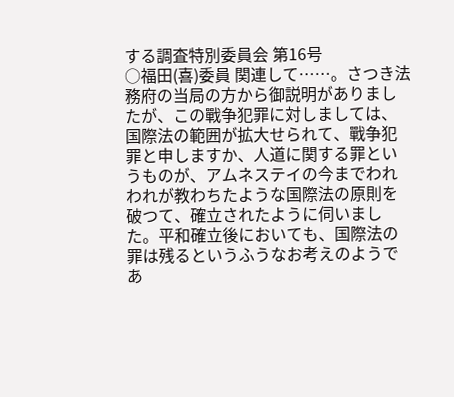する調査特別委員会 第16号
○福田(喜)委員 関連して……。さつき法務府の当局の方から御説明がありましたが、この戰争犯罪に対しましては、国際法の範囲が拡大せられて、戰争犯罪と申しますか、人道に関する罪というものが、アムネステイの今までわれわれが教わちたような国際法の原則を破つて、確立されたように伺いました。平和確立後においても、国際法の罪は残るというふうなお考えのようであ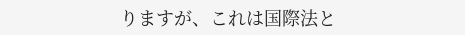りますが、これは国際法と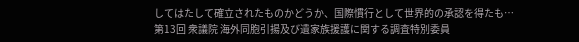してはたして確立されたものかどうか、国際慣行として世界的の承認を得たも…
第13回 衆議院 海外同胞引揚及び遺家族援護に関する調査特別委員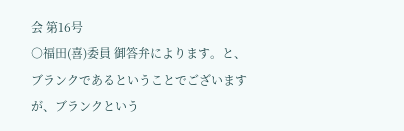会 第16号
○福田(喜)委員 御答弁によります。と、ブランクであるということでございますが、ブランクという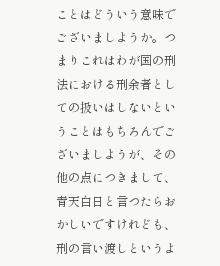ことはどういう意味でございましようか。つまりこれはわが国の刑法における刑余者としての扱いはしないということはもちろんでございましようが、その他の点につきまして、青天白日と言つたらおかしいですけれども、刑の言い渡しというよ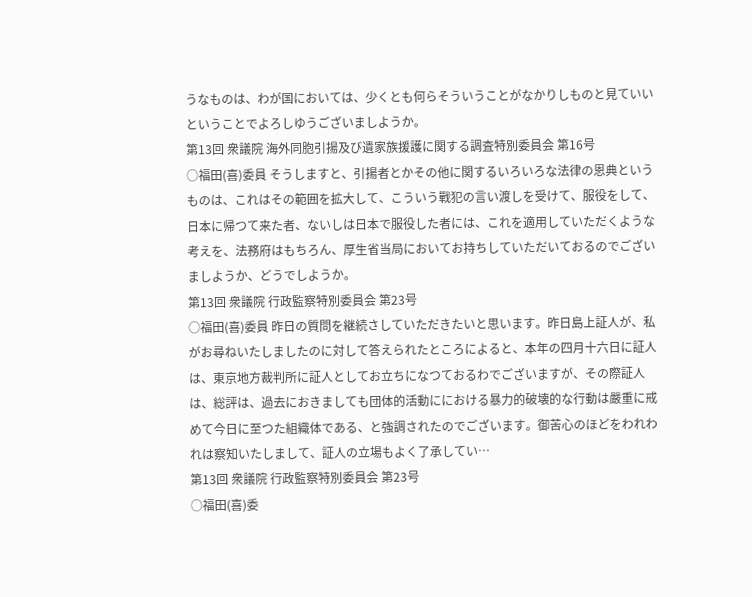うなものは、わが国においては、少くとも何らそういうことがなかりしものと見ていいということでよろしゆうございましようか。
第13回 衆議院 海外同胞引揚及び遺家族援護に関する調査特別委員会 第16号
○福田(喜)委員 そうしますと、引揚者とかその他に関するいろいろな法律の恩典というものは、これはその範囲を拡大して、こういう戰犯の言い渡しを受けて、服役をして、日本に帰つて来た者、ないしは日本で服役した者には、これを適用していただくような考えを、法務府はもちろん、厚生省当局においてお持ちしていただいておるのでございましようか、どうでしようか。
第13回 衆議院 行政監察特別委員会 第23号
○福田(喜)委員 昨日の質問を継続さしていただきたいと思います。昨日島上証人が、私がお尋ねいたしましたのに対して答えられたところによると、本年の四月十六日に証人は、東京地方裁判所に証人としてお立ちになつておるわでございますが、その際証人は、総評は、過去におきましても団体的活動ににおける暴力的破壊的な行動は嚴重に戒めて今日に至つた組織体である、と強調されたのでございます。御苦心のほどをわれわれは察知いたしまして、証人の立場もよく了承してい…
第13回 衆議院 行政監察特別委員会 第23号
○福田(喜)委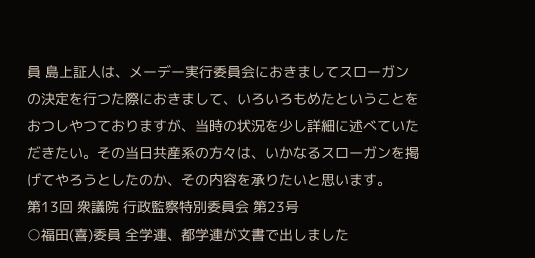員 島上証人は、メーデー実行委員会におきましてスローガンの決定を行つた際におきまして、いろいろもめたということをおつしやつておりますが、当時の状況を少し詳細に述べていただきたい。その当日共産系の方々は、いかなるスローガンを掲げてやろうとしたのか、その内容を承りたいと思います。
第13回 衆議院 行政監察特別委員会 第23号
○福田(喜)委員 全学連、都学連が文書で出しました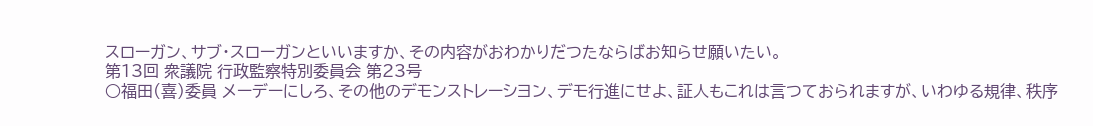スローガン、サブ・スローガンといいますか、その内容がおわかりだつたならばお知らせ願いたい。
第13回 衆議院 行政監察特別委員会 第23号
○福田(喜)委員 メーデーにしろ、その他のデモンストレーシヨン、デモ行進にせよ、証人もこれは言つておられますが、いわゆる規律、秩序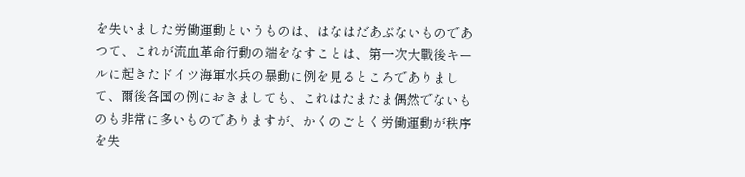を失いました労働運動というものは、はなはだあぶないものであつて、これが流血革命行動の端をなすことは、第一次大戰後キールに起きたドイツ海軍水兵の暴動に例を見るところでありまして、爾後各国の例におきましても、これはたまたま偶然でないものも非常に多いものでありますが、かくのごとく労働運動が秩序を失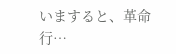いますると、革命行…